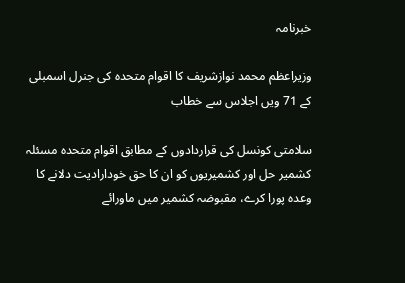خبرنامہ

وزیراعظم محمد نوازشریف کا اقوام متحدہ کی جنرل اسمبلی کے 71 ویں اجلاس سے خطاب

سلامتی کونسل کی قراردادوں کے مطابق اقوام متحدہ مسئلہ کشمیر حل اور کشمیریوں کو ان کا حق خودارادیت دلانے کا وعدہ پورا کرے، مقبوضہ کشمیر میں ماورائے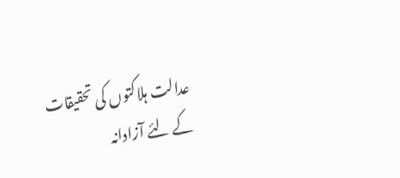عدالت ہلاکتوں کی تحقیقات کے لئے آزادانہ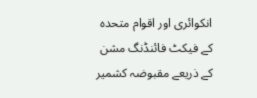انکوائری اور اقوام متحدہ کے فیکٹ فائنڈنگ مشن کے ذریعے مقبوضہ کشمیر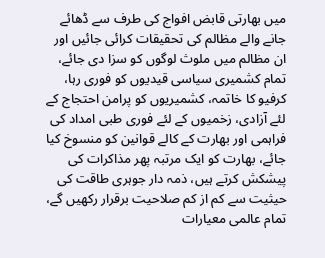میں بھارتی قابض افواج کی طرف سے ڈھائے جانے والے مظالم کی تحقیقات کرائی جائیں اور ان مظالم میں ملوث لوگوں کو سزا دی جائے، تمام کشمیری سیاسی قیدیوں کو فوری رہا، کرفیو کا خاتمہ، کشمیریوں کو پرامن احتجاج کے لئے آزادی، زخمیوں کے لئے فوری طبی امداد کی فراہمی اور بھارت کے کالے قوانین کو منسوخ کیا جائے، بھارت کو ایک مرتبہ پھر مذاکرات کی پیشکش کرتے ہیں، ذمہ دار جوہری طاقت کی حیثیت سے کم از کم صلاحیت برقرار رکھیں گے، تمام عالمی معیارات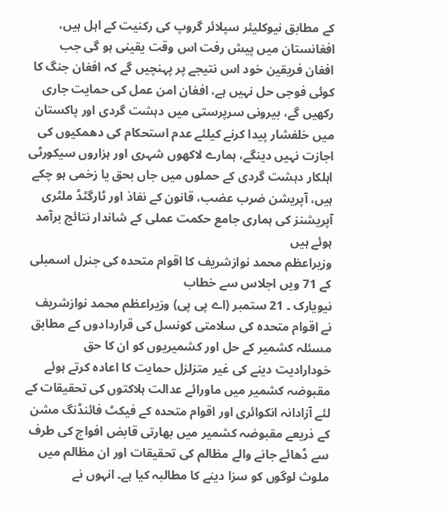کے مطابق نیوکلیئر سپلائر گروپ کی رکنیت کے اہل ہیں، افغانستان میں پیش رفت اس وقت یقینی ہو گی جب افغان فریقین خود اس نتیجے پر پہنچیں گے کہ افغان جنگ کا کوئی فوجی حل نہیں ہے، افغان امن عمل کی حمایت جاری رکھیں گے، بیرونی سرپرستی میں دہشت گردی اور پاکستان میں خلفشار پیدا کرنے کیلئے عدم استحکام کی دھمکیوں کی اجازت نہیں دینگے، ہمارے لاکھوں شہری اور ہزاروں سیکورٹی اہلکار دہشت گردی کے حملوں میں جاں بحق یا زخمی ہو چکے ہیں، آپریشن ضرب عضب، قانون کے نفاذ اور ٹارگٹڈ ملٹری آپریشنز کی ہماری جامع حکمت عملی کے شاندار نتائج برآمد ہوئے ہیں
وزیراعظم محمد نوازشریف کا اقوام متحدہ کی جنرل اسمبلی کے 71 ویں اجلاس سے خطاب
نیویارک ۔ 21 ستمبر (اے پی پی) وزیراعظم محمد نوازشریف نے اقوام متحدہ کی سلامتی کونسل کی قراردادوں کے مطابق مسئلہ کشمیر کے حل اور کشمیریوں کو ان کا حق خودارادیت دینے کی غیر متزلزل حمایت کا اعادہ کرتے ہوئے مقبوضہ کشمیر میں ماورائے عدالت ہلاکتوں کی تحقیقات کے لئے آزادانہ انکوائری اور اقوام متحدہ کے فیکٹ فائنڈنگ مشن کے ذریعے مقبوضہ کشمیر میں بھارتی قابض افواج کی طرف سے ڈھائے جانے والے مظالم کی تحقیقات اور ان مظالم میں ملوث لوگوں کو سزا دینے کا مطالبہ کیا ہے۔ انہوں نے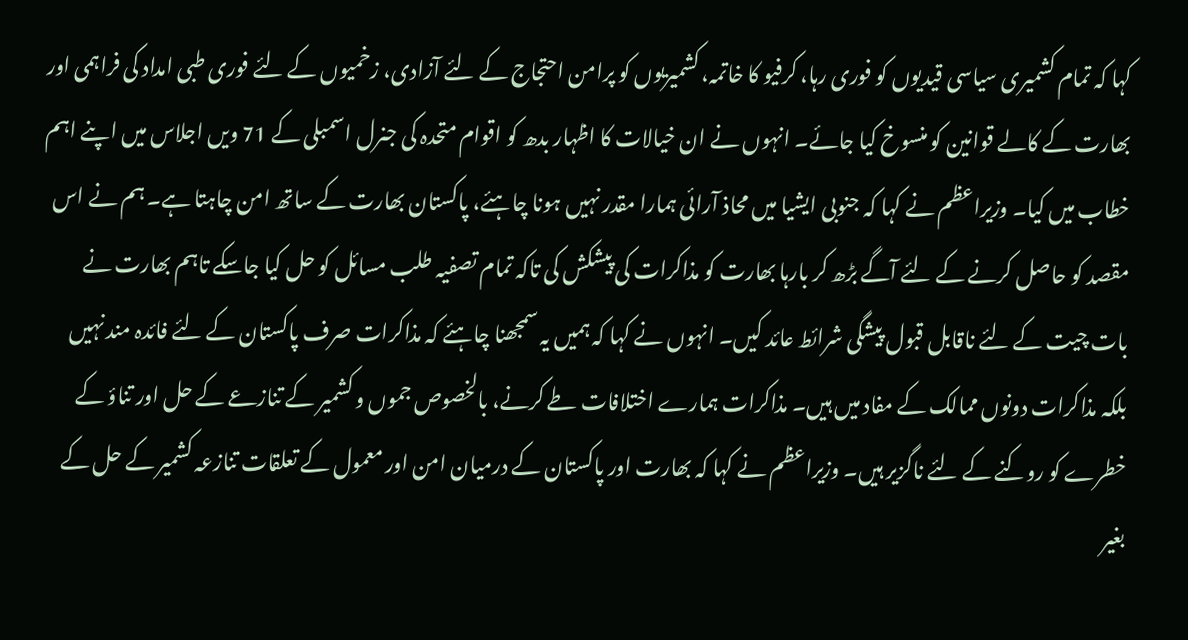کہا کہ تمام کشمیری سیاسی قیدیوں کو فوری رہا، کرفیو کا خاتمہ، کشمیریوں کو پرامن احتجاج کے لئے آزادی، زخمیوں کے لئے فوری طبی امداد کی فراہمی اور بھارت کے کالے قوانین کو منسوخ کیا جائے۔ انہوں نے ان خیالات کا اظہار بدھ کو اقوام متحدہ کی جنرل اسمبلی کے 71 ویں اجلاس میں اپنے اہم خطاب میں کیا۔ وزیراعظم نے کہا کہ جنوبی ایشیا میں محاذ آرائی ہمارا مقدر نہیں ہونا چاہئے، پاکستان بھارت کے ساتھ امن چاہتا ہے۔ ہم نے اس مقصد کو حاصل کرنے کے لئے آگے بڑھ کر بارہا بھارت کو مذاکرات کی پیشکش کی تاکہ تمام تصفیہ طلب مسائل کو حل کیا جاسکے تاہم بھارت نے بات چیت کے لئے ناقابل قبول پیشگی شرائط عائد کیں۔ انہوں نے کہا کہ ہمیں یہ سمجھنا چاہئے کہ مذاکرات صرف پاکستان کے لئے فائدہ مند نہیں بلکہ مذاکرات دونوں ممالک کے مفاد میں ہیں۔ مذاکرات ہمارے اختلافات طے کرنے، بالخصوص جموں و کشمیر کے تنازعے کے حل اور تناؤ کے خطرے کو روکنے کے لئے ناگزیر ہیں۔ وزیراعظم نے کہا کہ بھارت اور پاکستان کے درمیان امن اور معمول کے تعلقات تنازعہ کشمیر کے حل کے بغیر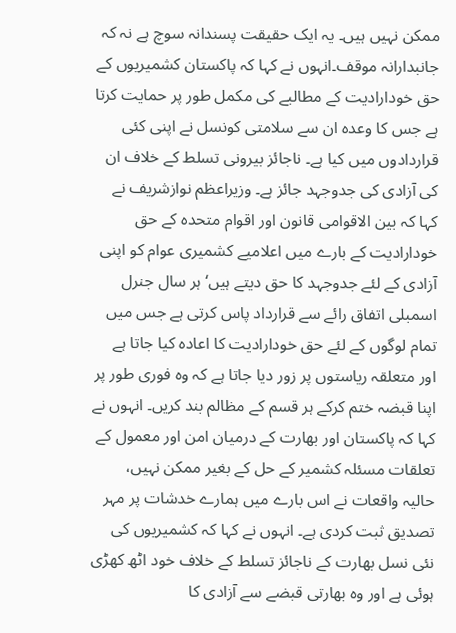ممکن نہیں ہیں۔ یہ ایک حقیقت پسندانہ سوچ ہے نہ کہ جانبدارانہ موقف۔انہوں نے کہا کہ پاکستان کشمیریوں کے حق خودارادیت کے مطالبے کی مکمل طور پر حمایت کرتا ہے جس کا وعدہ ان سے سلامتی کونسل نے اپنی کئی قراردادوں میں کیا ہے۔ ناجائز بیرونی تسلط کے خلاف ان کی آزادی کی جدوجہد جائز ہے۔ وزیراعظم نوازشریف نے کہا کہ بین الاقوامی قانون اور اقوام متحدہ کے حق خودارادیت کے بارے میں اعلامیے کشمیری عوام کو اپنی آزادی کے لئے جدوجہد کا حق دیتے ہیں‘ ہر سال جنرل اسمبلی اتفاق رائے سے قرارداد پاس کرتی ہے جس میں تمام لوگوں کے لئے حق خودارادیت کا اعادہ کیا جاتا ہے اور متعلقہ ریاستوں پر زور دیا جاتا ہے کہ وہ فوری طور پر اپنا قبضہ ختم کرکے ہر قسم کے مظالم بند کریں۔ انہوں نے کہا کہ پاکستان اور بھارت کے درمیان امن اور معمول کے تعلقات مسئلہ کشمیر کے حل کے بغیر ممکن نہیں، حالیہ واقعات نے اس بارے میں ہمارے خدشات پر مہر تصدیق ثبت کردی ہے۔ انہوں نے کہا کہ کشمیریوں کی نئی نسل بھارت کے ناجائز تسلط کے خلاف خود اٹھ کھڑی ہوئی ہے اور وہ بھارتی قبضے سے آزادی کا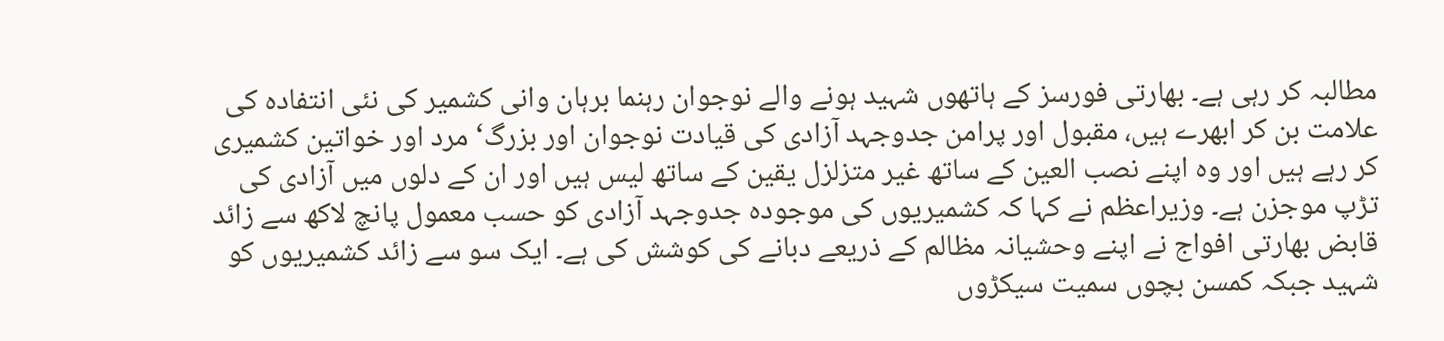مطالبہ کر رہی ہے۔ بھارتی فورسز کے ہاتھوں شہید ہونے والے نوجوان رہنما برہان وانی کشمیر کی نئی انتفادہ کی علامت بن کر ابھرے ہیں، مقبول اور پرامن جدوجہد آزادی کی قیادت نوجوان اور بزرگ‘ مرد اور خواتین کشمیری کر رہے ہیں اور وہ اپنے نصب العین کے ساتھ غیر متزلزل یقین کے ساتھ لیس ہیں اور ان کے دلوں میں آزادی کی تڑپ موجزن ہے۔ وزیراعظم نے کہا کہ کشمیریوں کی موجودہ جدوجہد آزادی کو حسب معمول پانچ لاکھ سے زائد قابض بھارتی افواج نے اپنے وحشیانہ مظالم کے ذریعے دبانے کی کوشش کی ہے۔ ایک سو سے زائد کشمیریوں کو شہید جبکہ کمسن بچوں سمیت سیکڑوں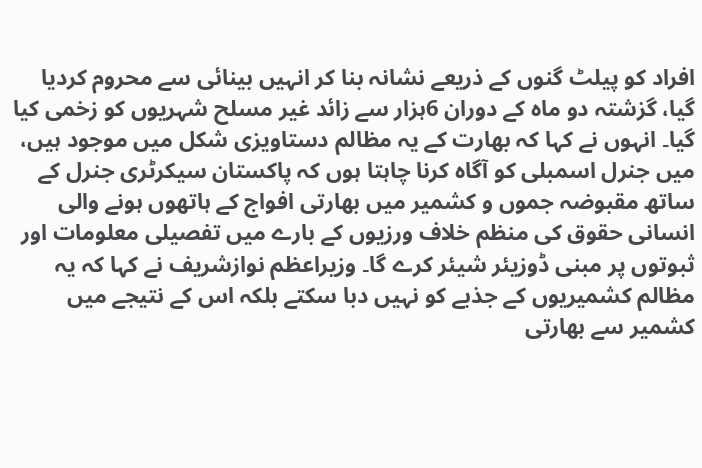افراد کو پیلٹ گنوں کے ذریعے نشانہ بنا کر انہیں بینائی سے محروم کردیا گیا، گزشتہ دو ماہ کے دوران 6ہزار سے زائد غیر مسلح شہریوں کو زخمی کیا گیا۔ انہوں نے کہا کہ بھارت کے یہ مظالم دستاویزی شکل میں موجود ہیں، میں جنرل اسمبلی کو آگاہ کرنا چاہتا ہوں کہ پاکستان سیکرٹری جنرل کے ساتھ مقبوضہ جموں و کشمیر میں بھارتی افواج کے ہاتھوں ہونے والی انسانی حقوق کی منظم خلاف ورزیوں کے بارے میں تفصیلی معلومات اور ثبوتوں پر مبنی ڈوزیئر شیئر کرے گا۔ وزیراعظم نوازشریف نے کہا کہ یہ مظالم کشمیریوں کے جذبے کو نہیں دبا سکتے بلکہ اس کے نتیجے میں کشمیر سے بھارتی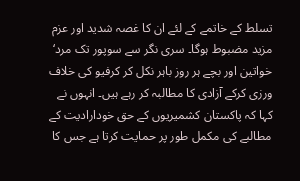تسلط کے خاتمے کے لئے ان کا غصہ شدید اور عزم مزید مضبوط ہوگا۔ سری نگر سے سوپور تک مرد‘ خواتین اور بچے ہر روز باہر نکل کر کرفیو کی خلاف ورزی کرکے آزادی کا مطالبہ کر رہے ہیں۔ انہوں نے کہا کہ پاکستان کشمیریوں کے حق خودارادیت کے مطالبے کی مکمل طور پر حمایت کرتا ہے جس کا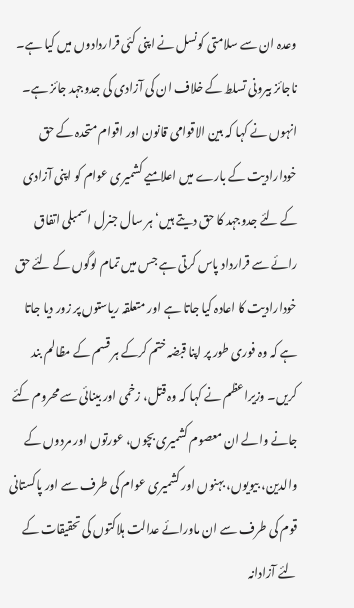وعدہ ان سے سلامتی کونسل نے اپنی کئی قراردادوں میں کیا ہے۔ ناجائز بیرونی تسلط کے خلاف ان کی آزادی کی جدوجہد جائز ہے۔ انہوں نے کہا کہ بین الاقوامی قانون اور اقوام متحدہ کے حق خودارادیت کے بارے میں اعلامیے کشمیری عوام کو اپنی آزادی کے لئے جدوجہد کا حق دیتے ہیں‘ ہر سال جنرل اسمبلی اتفاق رائے سے قرارداد پاس کرتی ہے جس میں تمام لوگوں کے لئے حق خودارادیت کا اعادہ کیا جاتا ہے اور متعلقہ ریاستوں پر زور دیا جاتا ہے کہ وہ فوری طور پر اپنا قبضہ ختم کرکے ہر قسم کے مظالم بند کریں۔ وزیراعظم نے کہا کہ وہ قتل، زخمی اور بینائی سے محروم کئے جانے والے ان معصوم کشمیری بچوں، عورتوں اور مردوں کے والدین، بیویوں، بہنوں اور کشمیری عوام کی طرف سے اور پاکستانی قوم کی طرف سے ان ماورائے عدالت ہلاکتوں کی تحقیقات کے لئے آزادانہ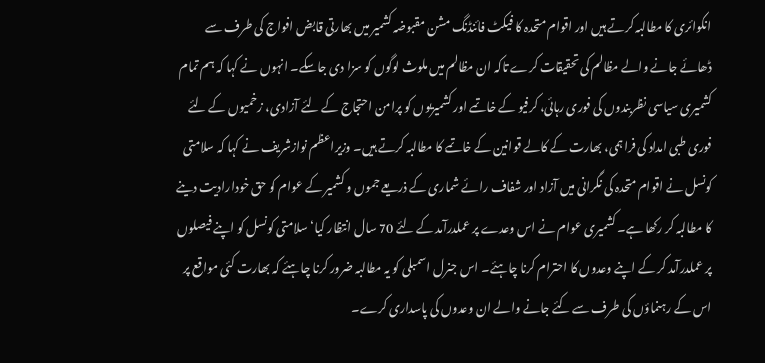انکوائری کا مطالبہ کرتے ہیں اور اقوام متحدہ کا فیکٹ فائنڈنگ مشن مقبوضہ کشمیر میں بھارتی قابض افواج کی طرف سے ڈھائے جانے والے مظالم کی تحقیقات کرے تاکہ ان مظالم میں ملوث لوگوں کو سزا دی جاسکے۔ انہوں نے کہا کہ ہم تمام کشمیری سیاسی نظربندوں کی فوری رہائی، کرفیو کے خاتمے اور کشمیریوں کو پرامن احتجاج کے لئے آزادی، زخمیوں کے لئے فوری طبی امداد کی فراہمی، بھارت کے کالے قوانین کے خاتمے کا مطالبہ کرتے ہیں۔ وزیراعظم نوازشریف نے کہا کہ سلامتی کونسل نے اقوام متحدہ کی نگرانی میں آزاد اور شفاف رائے شماری کے ذریعے جموں و کشمیر کے عوام کو حق خودارادیت دینے کا مطالبہ کر رکھا ہے۔ کشمیری عوام نے اس وعدے پر عملدرآمد کے لئے 70 سال انتظار کیا‘ سلامتی کونسل کو اپنے فیصلوں پر عملدرآمد کر کے اپنے وعدوں کا احترام کرنا چاہئے۔ اس جنرل اسمبلی کو یہ مطالبہ ضرور کرنا چاہئے کہ بھارت کئی مواقع پر اس کے رہنماؤں کی طرف سے کئے جانے والے ان وعدوں کی پاسداری کرے۔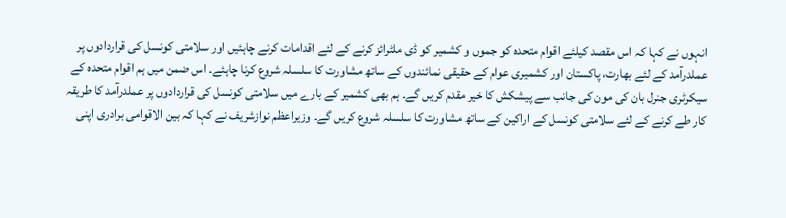انہوں نے کہا کہ اس مقصد کیلئے اقوام متحدہ کو جموں و کشمیر کو ڈی ملٹرائز کرنے کے لئے اقدامات کرنے چاہئیں اور سلامتی کونسل کی قراردادوں پر عملدرآمد کے لئے بھارت، پاکستان اور کشمیری عوام کے حقیقی نمائندوں کے ساتھ مشاورت کا سلسلہ شروع کرنا چاہئے۔ اس ضمن میں ہم اقوام متحدہ کے سیکرٹری جنرل بان کی مون کی جانب سے پیشکش کا خیر مقدم کریں گے۔ ہم بھی کشمیر کے بارے میں سلامتی کونسل کی قراردادوں پر عملدرآمد کا طریقہ کار طے کرنے کے لئے سلامتی کونسل کے اراکین کے ساتھ مشاورت کا سلسلہ شروع کریں گے۔ وزیراعظم نوازشریف نے کہا کہ بین الاقوامی برادری اپنی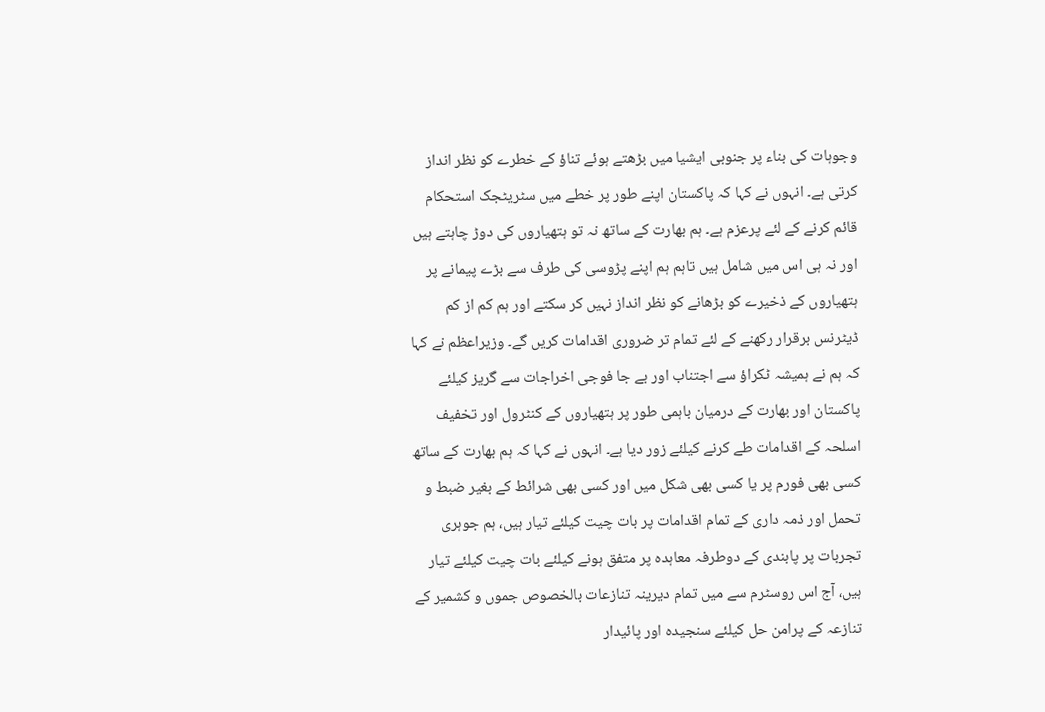وجوہات کی بناء پر جنوبی ایشیا میں بڑھتے ہوئے تناؤ کے خطرے کو نظر انداز کرتی ہے۔ انہوں نے کہا کہ پاکستان اپنے طور پر خطے میں سٹریٹجک استحکام قائم کرنے کے لئے پرعزم ہے۔ ہم بھارت کے ساتھ نہ تو ہتھیاروں کی دوڑ چاہتے ہیں اور نہ ہی اس میں شامل ہیں تاہم ہم اپنے پڑوسی کی طرف سے بڑے پیمانے پر ہتھیاروں کے ذخیرے کو بڑھانے کو نظر انداز نہیں کر سکتے اور ہم کم از کم ڈیٹرنس برقرار رکھنے کے لئے تمام تر ضروری اقدامات کریں گے۔ وزیراعظم نے کہا کہ ہم نے ہمیشہ ٹکراؤ سے اجتناب اور بے جا فوجی اخراجات سے گریز کیلئے پاکستان اور بھارت کے درمیان باہمی طور پر ہتھیاروں کے کنٹرول اور تخفیف اسلحہ کے اقدامات طے کرنے کیلئے زور دیا ہے۔ انہوں نے کہا کہ ہم بھارت کے ساتھ کسی بھی فورم پر یا کسی بھی شکل میں اور کسی بھی شرائط کے بغیر ضبط و تحمل اور ذمہ داری کے تمام اقدامات پر بات چیت کیلئے تیار ہیں، ہم جوہری تجربات پر پابندی کے دوطرفہ معاہدہ پر متفق ہونے کیلئے بات چیت کیلئے تیار ہیں، آج اس روسٹرم سے میں تمام دیرینہ تنازعات بالخصوص جموں و کشمیر کے تنازعہ کے پرامن حل کیلئے سنجیدہ اور پائیدار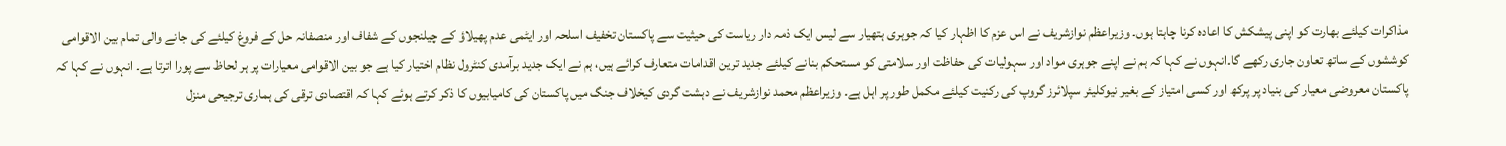مذاکرات کیلئے بھارت کو اپنی پیشکش کا اعادہ کرنا چاہتا ہوں۔ وزیراعظم نوازشریف نے اس عزم کا اظہار کیا کہ جوہری ہتھیار سے لیس ایک ذمہ دار ریاست کی حیثیت سے پاکستان تخفیف اسلحہ اور ایٹمی عدم پھیلاؤ کے چیلنجوں کے شفاف اور منصفانہ حل کے فروغ کیلئے کی جانے والی تمام بین الاقوامی کوششوں کے ساتھ تعاون جاری رکھے گا۔انہوں نے کہا کہ ہم نے اپنے جوہری مواد اور سہولیات کی حفاظت اور سلامتی کو مستحکم بنانے کیلئے جدید ترین اقدامات متعارف کرائے ہیں، ہم نے ایک جدید برآمدی کنٹرول نظام اختیار کیا ہے جو بین الاقوامی معیارات پر ہر لحاظ سے پورا اترتا ہے۔ انہوں نے کہا کہ پاکستان معروضی معیار کی بنیاد پر پرکھ اور کسی امتیاز کے بغیر نیوکلیئر سپلائرز گروپ کی رکنیت کیلئے مکمل طور پر اہل ہے۔ وزیراعظم محمد نوازشریف نے دہشت گردی کیخلاف جنگ میں پاکستان کی کامیابیوں کا ذکر کرتے ہوئے کہا کہ اقتصادی ترقی کی ہماری ترجیحی منزل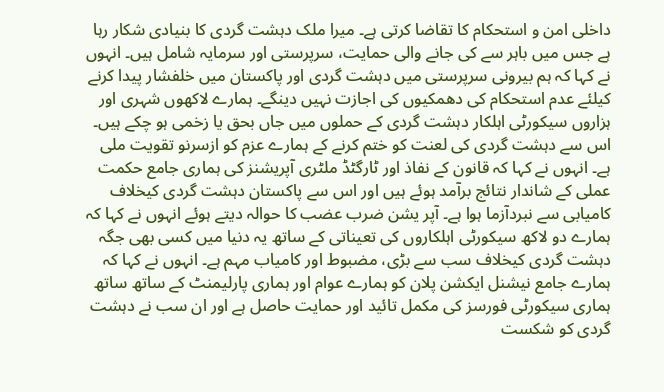داخلی امن و استحکام کا تقاضا کرتی ہے۔ میرا ملک دہشت گردی کا بنیادی شکار رہا ہے جس میں باہر سے کی جانے والی حمایت، سرپرستی اور سرمایہ شامل ہیں۔ انہوں نے کہا کہ ہم بیرونی سرپرستی میں دہشت گردی اور پاکستان میں خلفشار پیدا کرنے کیلئے عدم استحکام کی دھمکیوں کی اجازت نہیں دینگے۔ ہمارے لاکھوں شہری اور ہزاروں سیکورٹی اہلکار دہشت گردی کے حملوں میں جاں بحق یا زخمی ہو چکے ہیں۔ اس سے دہشت گردی کی لعنت کو ختم کرنے کے ہمارے عزم کو ازسرنو تقویت ملی ہے۔ انہوں نے کہا کہ قانون کے نفاذ اور ٹارگٹڈ ملٹری آپریشنز کی ہماری جامع حکمت عملی کے شاندار نتائج برآمد ہوئے ہیں اور اس سے پاکستان دہشت گردی کیخلاف کامیابی سے نبردآزما ہوا ہے۔ آپر یشن ضرب عضب کا حوالہ دیتے ہوئے انہوں نے کہا کہ ہمارے دو لاکھ سیکورٹی اہلکاروں کی تعیناتی کے ساتھ یہ دنیا میں کسی بھی جگہ دہشت گردی کیخلاف سب سے بڑی، مضبوط اور کامیاب مہم ہے۔ انہوں نے کہا کہ ہمارے جامع نیشنل ایکشن پلان کو ہمارے عوام اور ہماری پارلیمنٹ کے ساتھ ساتھ ہماری سیکورٹی فورسز کی مکمل تائید اور حمایت حاصل ہے اور ان سب نے دہشت گردی کو شکست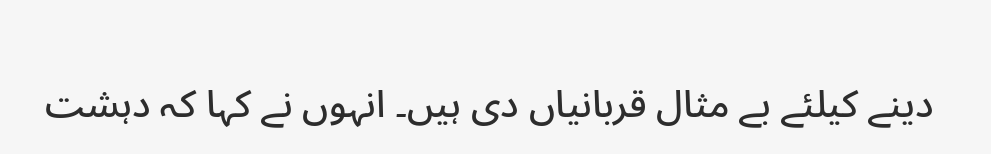دینے کیلئے بے مثال قربانیاں دی ہیں۔ انہوں نے کہا کہ دہشت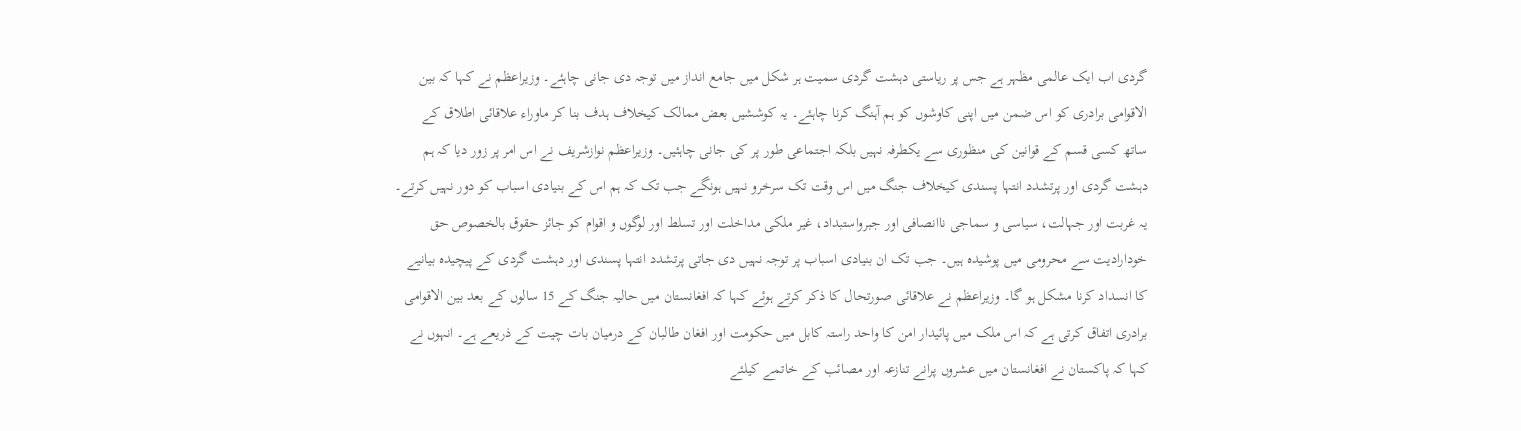گردی اب ایک عالمی مظہر ہے جس پر ریاستی دہشت گردی سمیت ہر شکل میں جامع انداز میں توجہ دی جانی چاہئے۔ وزیراعظم نے کہا کہ بین الاقوامی برادری کو اس ضمن میں اپنی کاوشوں کو ہم آہنگ کرنا چاہئے۔ یہ کوششیں بعض ممالک کیخلاف ہدف بنا کر ماوراء علاقائی اطلاق کے ساتھ کسی قسم کے قوانین کی منظوری سے یکطرفہ نہیں بلکہ اجتماعی طور پر کی جانی چاہئیں۔ وزیراعظم نوازشریف نے اس امر پر زور دیا کہ ہم دہشت گردی اور پرتشدد انتہا پسندی کیخلاف جنگ میں اس وقت تک سرخرو نہیں ہونگے جب تک کہ ہم اس کے بنیادی اسباب کو دور نہیں کرتے۔ یہ غربت اور جہالت، سیاسی و سماجی ناانصافی اور جبرواستبداد، غیر ملکی مداخلت اور تسلط اور لوگوں و اقوام کو جائز حقوق بالخصوص حق خودارادیت سے محرومی میں پوشیدہ ہیں۔ جب تک ان بنیادی اسباب پر توجہ نہیں دی جاتی پرتشدد انتہا پسندی اور دہشت گردی کے پیچیدہ بیانیے کا انسداد کرنا مشکل ہو گا۔ وزیراعظم نے علاقائی صورتحال کا ذکر کرتے ہوئے کہا کہ افغانستان میں حالیہ جنگ کے 15 سالوں کے بعد بین الاقوامی برادری اتفاق کرتی ہے کہ اس ملک میں پائیدار امن کا واحد راستہ کابل میں حکومت اور افغان طالبان کے درمیان بات چیت کے ذریعے ہے۔ انہوں نے کہا کہ پاکستان نے افغانستان میں عشروں پرانے تنازعہ اور مصائب کے خاتمے کیلئے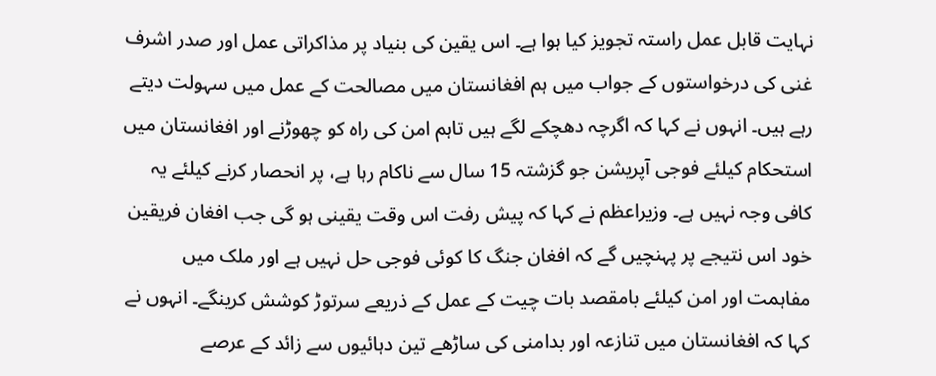نہایت قابل عمل راستہ تجویز کیا ہوا ہے۔ اس یقین کی بنیاد پر مذاکراتی عمل اور صدر اشرف غنی کی درخواستوں کے جواب میں ہم افغانستان میں مصالحت کے عمل میں سہولت دیتے رہے ہیں۔ انہوں نے کہا کہ اگرچہ دھچکے لگے ہیں تاہم امن کی راہ کو چھوڑنے اور افغانستان میں استحکام کیلئے فوجی آپریشن جو گزشتہ 15 سال سے ناکام رہا ہے، پر انحصار کرنے کیلئے یہ کافی وجہ نہیں ہے۔ وزیراعظم نے کہا کہ پیش رفت اس وقت یقینی ہو گی جب افغان فریقین خود اس نتیجے پر پہنچیں گے کہ افغان جنگ کا کوئی فوجی حل نہیں ہے اور ملک میں مفاہمت اور امن کیلئے بامقصد بات چیت کے عمل کے ذریعے سرتوڑ کوشش کرینگے۔ انہوں نے کہا کہ افغانستان میں تنازعہ اور بدامنی کی ساڑھے تین دہائیوں سے زائد کے عرصے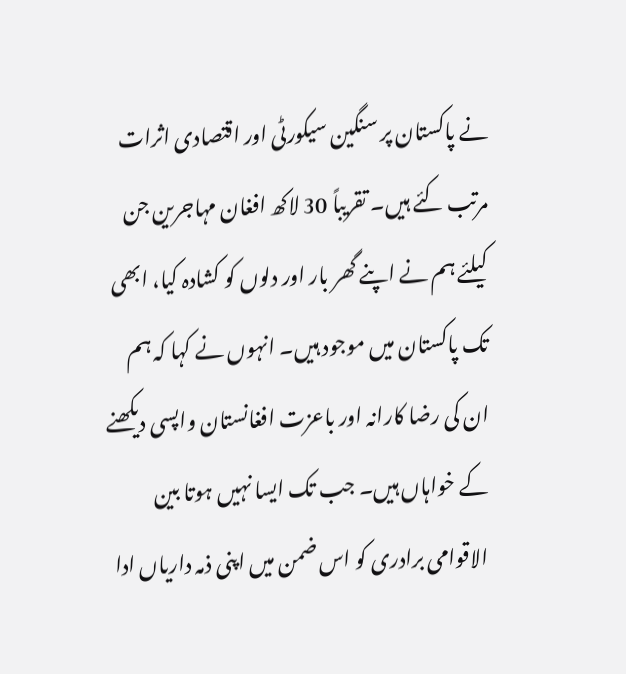نے پاکستان پر سنگین سیکورٹی اور اقتصادی اثرات مرتب کئے ہیں۔ تقریباً 30 لاکھ افغان مہاجرین جن کیلئے ہم نے اپنے گھر بار اور دلوں کو کشادہ کیا، ابھی تک پاکستان میں موجود ہیں۔ انہوں نے کہا کہ ہم ان کی رضا کارانہ اور باعزت افغانستان واپسی دیکھنے کے خواہاں ہیں۔ جب تک ایسا نہیں ہوتا بین الاقوامی برادری کو اس ضمن میں اپنی ذمہ داریاں ادا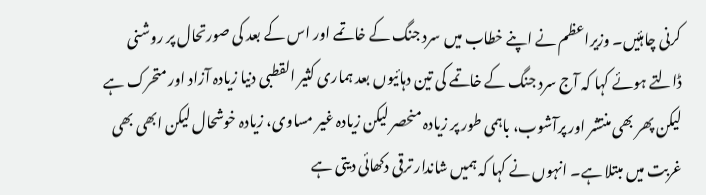کرنی چاہئیں۔ وزیراعظم نے اپنے خطاب میں سرد جنگ کے خاتمے اور اس کے بعد کی صورتحال پر روشنی ڈالتے ہوئے کہا کہ آج سرد جنگ کے خاتمے کی تین دہائیوں بعد ہماری کثیر القطبی دنیا زیادہ آزاد اور متحرک ہے لیکن پھر بھی منتشر اور پرآشوب، باہمی طور پر زیادہ منحصر لیکن زیادہ غیر مساوی، زیادہ خوشحال لیکن ابھی بھی غربت میں مبتلا ہے۔ انہوں نے کہا کہ ہمیں شاندار ترقی دکھائی دیتی ہے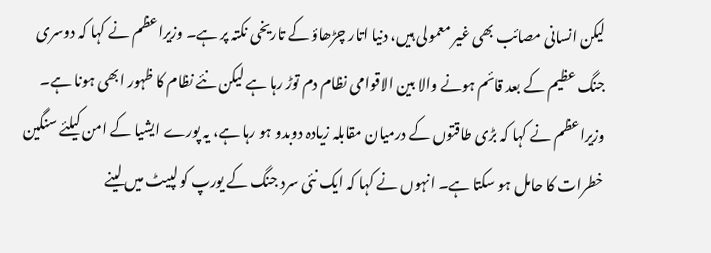لیکن انسانی مصائب بھی غیر معمولی ہیں، دنیا اتار چڑھاؤ کے تاریخی نکتہ پر ہے۔ وزیراعظم نے کہا کہ دوسری جنگ عظیم کے بعد قائم ہونے والا بین الاقوامی نظام دم توڑ رہا ہے لیکن نئے نظام کا ظہور ابھی ہونا ہے۔ وزیراعظم نے کہا کہ بڑی طاقتوں کے درمیان مقابلہ زیادہ دوبدو ہو رہا ہے، یہ پورے ایشیا کے امن کیلئے سنگین خطرات کا حامل ہو سکتا ہے۔ انہوں نے کہا کہ ایک نئی سرد جنگ کے یورپ کو لپیٹ میں لینے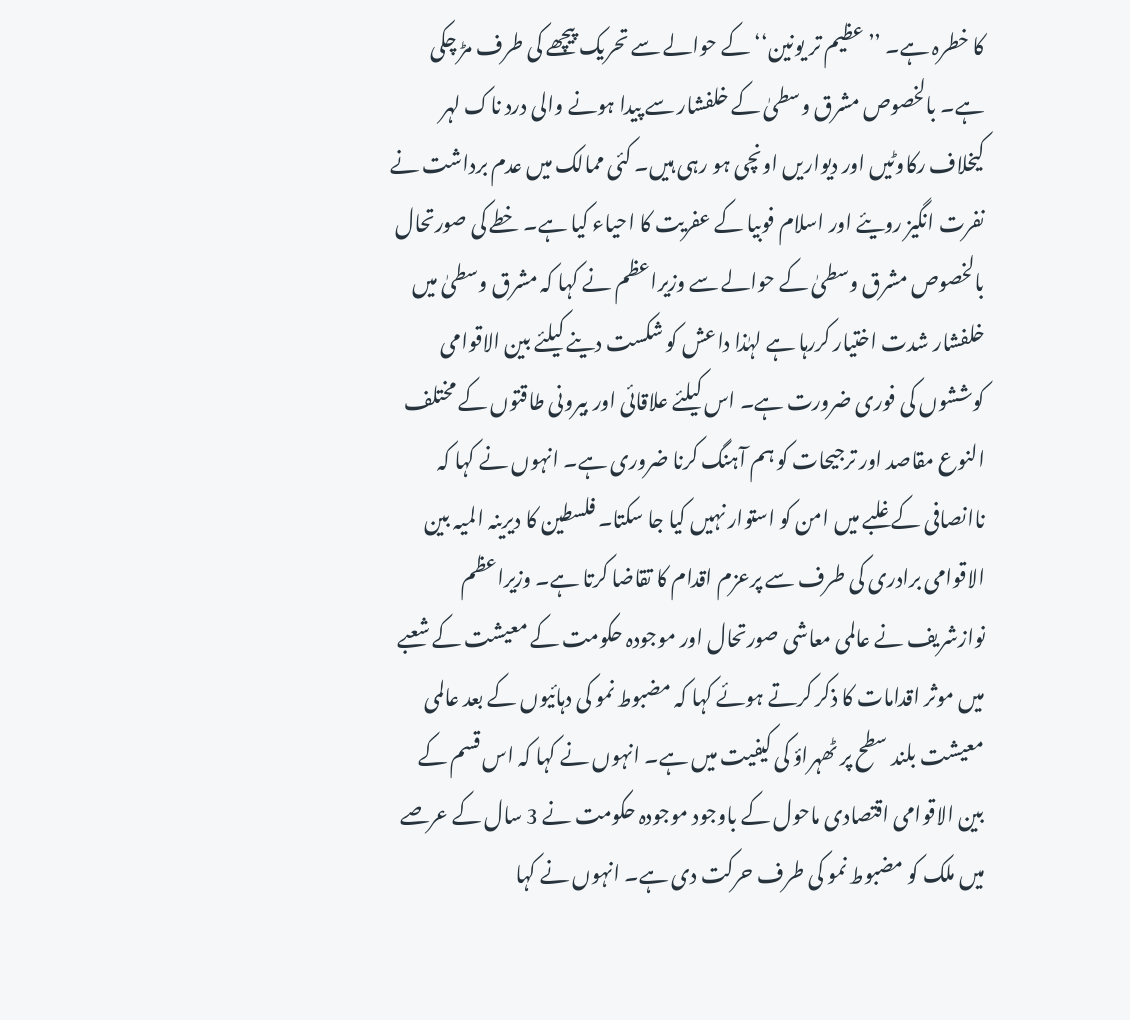کا خطرہ ہے۔ ’’عظیم تر یونین‘‘ کے حوالے سے تحریک پیچھے کی طرف مڑ چکی ہے۔ بالخصوص مشرق وسطیٰ کے خلفشار سے پیدا ہونے والی درد ناک لہر کیخلاف رکاوٹیں اور دیواریں اونچی ہو رہی ہیں۔ کئی ممالک میں عدم برداشت نے نفرت انگیز رویئے اور اسلام فوبیا کے عفریت کا احیاء کیا ہے۔ خطے کی صورتحال بالخصوص مشرق وسطیٰ کے حوالے سے وزیراعظم نے کہا کہ مشرق وسطیٰ میں خلفشار شدت اختیار کررہا ہے لہٰذا داعش کو شکست دینے کیلئے بین الاقوامی کوششوں کی فوری ضرورت ہے۔ اس کیلئے علاقائی اور بیرونی طاقتوں کے مختلف النوع مقاصد اور ترجیحات کو ہم آہنگ کرنا ضروری ہے۔ انہوں نے کہا کہ ناانصافی کے غلبے میں امن کو استوار نہیں کیا جا سکتا۔ فلسطین کا دیرینہ المیہ بین الاقوامی برادری کی طرف سے پرعزم اقدام کا تقاضا کرتا ہے۔ وزیراعظم نوازشریف نے عالمی معاشی صورتحال اور موجودہ حکومت کے معیشت کے شعبے میں موثر اقدامات کا ذکر کرتے ہوئے کہا کہ مضبوط نمو کی دہائیوں کے بعد عالمی معیشت بلند سطح پر ٹھہراؤ کی کیفیت میں ہے۔ انہوں نے کہا کہ اس قسم کے بین الاقوامی اقتصادی ماحول کے باوجود موجودہ حکومت نے 3 سال کے عرصے میں ملک کو مضبوط نمو کی طرف حرکت دی ہے۔ انہوں نے کہا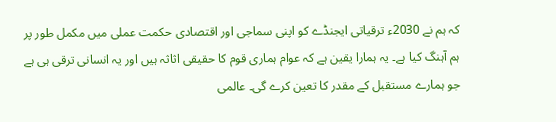کہ ہم نے 2030ء ترقیاتی ایجنڈے کو اپنی سماجی اور اقتصادی حکمت عملی میں مکمل طور پر ہم آہنگ کیا ہے۔ یہ ہمارا یقین ہے کہ عوام ہماری قوم کا حقیقی اثاثہ ہیں اور یہ انسانی ترقی ہی ہے جو ہمارے مستقبل کے مقدر کا تعین کرے گی۔ عالمی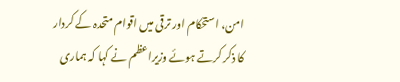امن، استحکام اور ترقی میں اقوام متحدہ کے کردار کا ذکر کرتے ہوئے وزیراعظم نے کہا کہ ہماری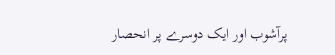پرآشوب اور ایک دوسرے پر انحصار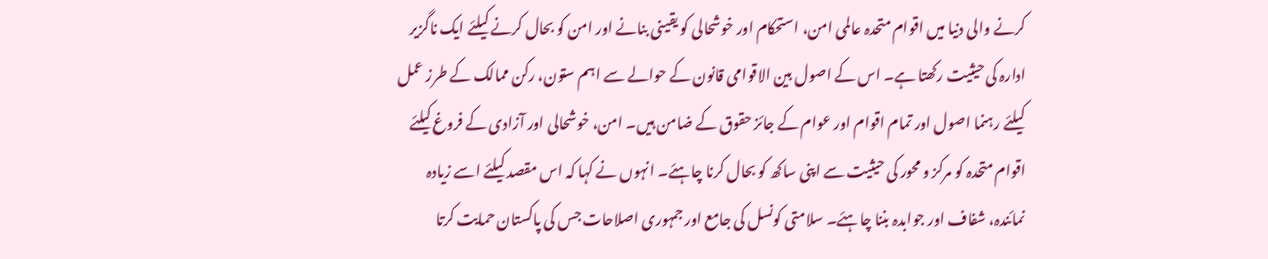کرنے والی دنیا میں اقوام متحدہ عالمی امن، استحکام اور خوشحالی کو یقینی بنانے اور امن کو بحال کرنے کیلئے ایک ناگزیر ادارہ کی حیثیت رکھتا ہے۔ اس کے اصول بین الاقوامی قانون کے حوالے سے اہم ستون، رکن ممالک کے طرز عمل کیلئے رہنما اصول اور تمام اقوام اور عوام کے جائز حقوق کے ضامن ہیں۔ امن، خوشحالی اور آزادی کے فروغ کیلئے اقوام متحدہ کو مرکز و محور کی حیثیت سے اپنی ساکھ کو بحال کرنا چاہئے۔ انہوں نے کہا کہ اس مقصد کیلئے اسے زیادہ نمائندہ، شفاف اور جوابدہ بننا چاہئے۔ سلامتی کونسل کی جامع اور جمہوری اصلاحات جس کی پاکستان حمایت کرتا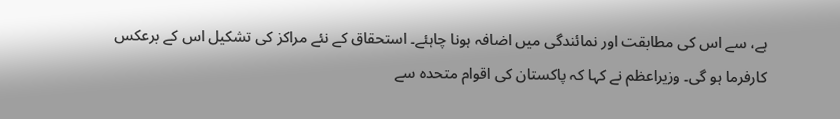ہے، سے اس کی مطابقت اور نمائندگی میں اضافہ ہونا چاہئے۔ استحقاق کے نئے مراکز کی تشکیل اس کے برعکس کارفرما ہو گی۔ وزیراعظم نے کہا کہ پاکستان کی اقوام متحدہ سے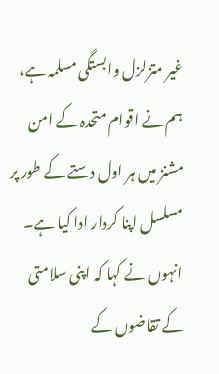غیر متزلزل وابستگی مسلمہ ہے، ہم نے اقوام متحدہ کے امن مشنز میں ہر اول دستے کے طور پر مسلسل اپنا کردار ادا کیا ہے۔ انہوں نے کہا کہ اپنی سلامتی کے تقاضوں کے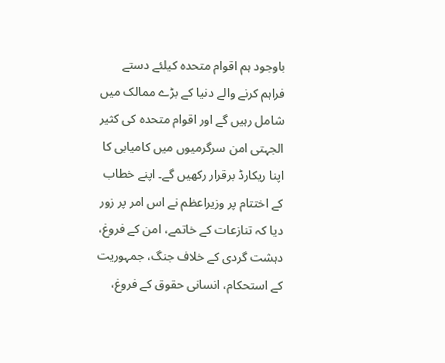باوجود ہم اقوام متحدہ کیلئے دستے فراہم کرنے والے دنیا کے بڑے ممالک میں شامل رہیں گے اور اقوام متحدہ کی کثیر الجہتی امن سرگرمیوں میں کامیابی کا اپنا ریکارڈ برقرار رکھیں گے۔ اپنے خطاب کے اختتام پر وزیراعظم نے اس امر پر زور دیا کہ تنازعات کے خاتمے، امن کے فروغ، دہشت گردی کے خلاف جنگ، جمہوریت کے استحکام، انسانی حقوق کے فروغ،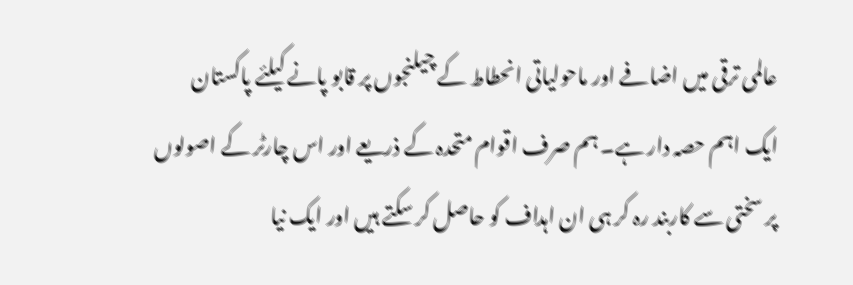عالمی ترقی میں اضافے اور ماحولیاتی انحطاط کے چیلنجوں پر قابو پانے کیلئے پاکستان ایک اہم حصہ دار ہے۔ ہم صرف اقوام متحدہ کے ذریعے اور اس چارٹر کے اصولوں پر سختی سے کاربند رہ کر ہی ان اہداف کو حاصل کر سکتے ہیں اور ایک نیا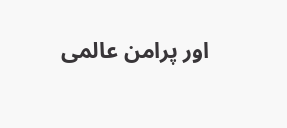اور پرامن عالمی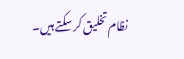نظام تخلیق کر سکتے ہیں۔